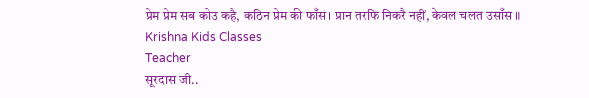प्रेम प्रेम सब कोउ कहै, कठिन प्रेम की फाँस। प्रान तरफि निकरै नहीं, केवल चलत उसाँस ॥
Krishna Kids Classes
Teacher
सूरदास जी..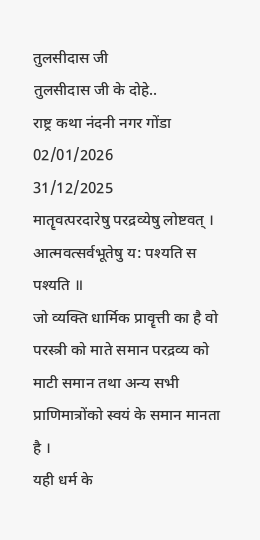तुलसीदास जी
तुलसीदास जी के दोहे..
राष्ट्र कथा नंदनी नगर गोंडा
02/01/2026
31/12/2025
मातॄवत्परदारेषु परद्रव्येषु लोष्टवत् ।
आत्मवत्सर्वभूतेषु य: पश्यति स पश्यति ॥
जो व्यक्ति धार्मिक प्रावॄत्ती का है वो परस्त्री को माते समान परद्रव्य को माटी समान तथा अन्य सभी प्राणिमात्रोंको स्वयं के समान मानता है ।
यही धर्म के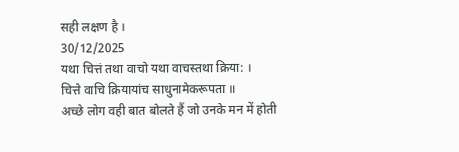सही लक्षण है ।
30/12/2025
यथा चित्तं तथा वाचो यथा वाचस्तथा क्रिया: ।
चित्ते वाचि क्रियायांच साधुनामेकरूपता ॥
अच्छे लोग वही बात बोलते हैं जो उनके मन में होती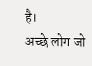है।
अच्छे लोग जो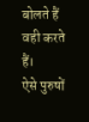बोलते हैं वही करते हैं।
ऐसे पुरुषों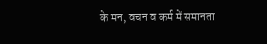के मन, वचन व कर्म में समानता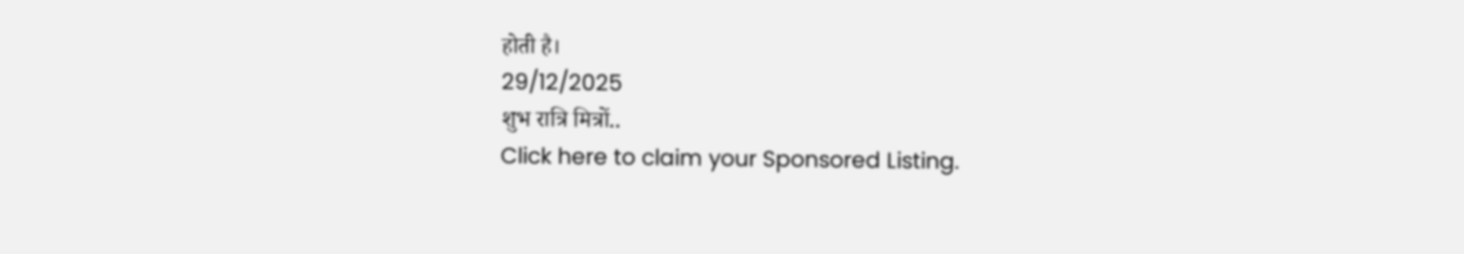होती है।
29/12/2025
शुभ रात्रि मित्रों..
Click here to claim your Sponsored Listing.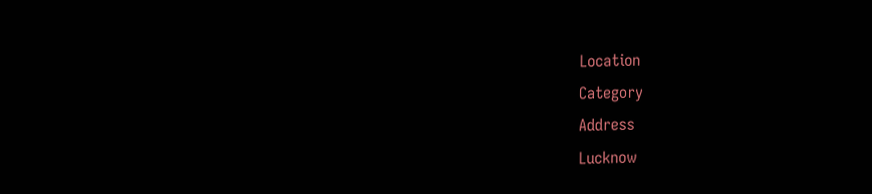Location
Category
Address
Lucknow